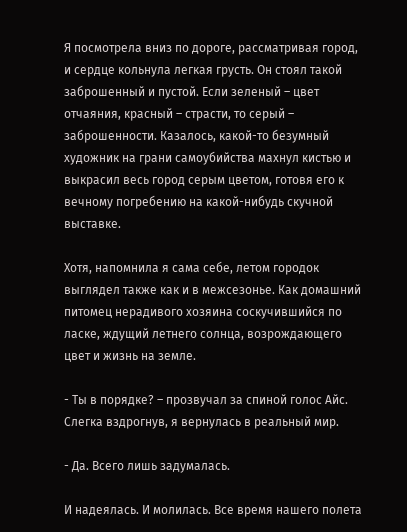Я посмотрела вниз по дороге, рассматривая город, и сердце кольнула легкая грусть. Он стоял такой заброшенный и пустой. Если зеленый – цвет отчаяния, красный – страсти, то серый – заброшенности. Казалось, какой-то безумный художник на грани самоубийства махнул кистью и выкрасил весь город серым цветом, готовя его к вечному погребению на какой-нибудь скучной выставке.

Хотя, напомнила я сама себе, летом городок выглядел также как и в межсезонье. Как домашний питомец нерадивого хозяина соскучившийся по ласке, ждущий летнего солнца, возрождающего цвет и жизнь на земле.

- Ты в порядке? – прозвучал за спиной голос Айс. Слегка вздрогнув, я вернулась в реальный мир.

- Да. Всего лишь задумалась.

И надеялась. И молилась. Все время нашего полета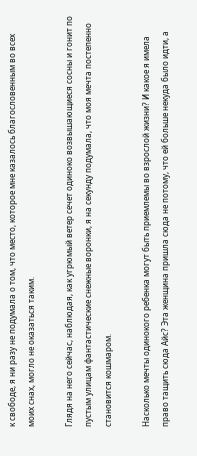к свободе, я ни разу не подумала о том, что место, которое мне казалось благословенным во всех моих снах, могло не оказаться таким.

Глядя на него сейчас, наблюдая, как угрюмый ветер сечет одиноко возвышающиеся сосны и гонит по пустым улицам фантастические снежные воронки, я на секунду подумала, что моя мечта постепенно становится кошмаром.

Насколько мечты одинокого ребенка могут быть приемлемы во взрослой жизни? И какое я имела право тащить сюда Айс? Эта женщина пришла сюда не потому, что ей больше некуда было идти, а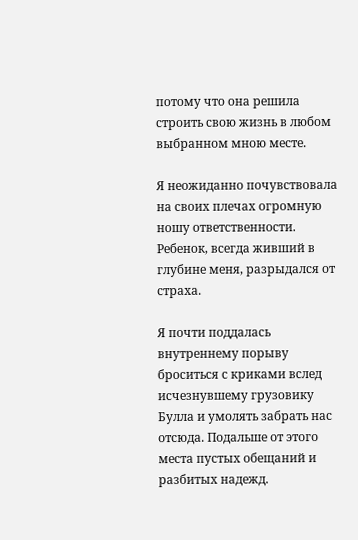потому что она решила строить свою жизнь в любом выбранном мною месте.

Я неожиданно почувствовала на своих плечах огромную ношу ответственности. Ребенок, всегда живший в глубине меня, разрыдался от страха.

Я почти поддалась внутреннему порыву броситься с криками вслед исчезнувшему грузовику Булла и умолять забрать нас отсюда. Подальше от этого места пустых обещаний и разбитых надежд.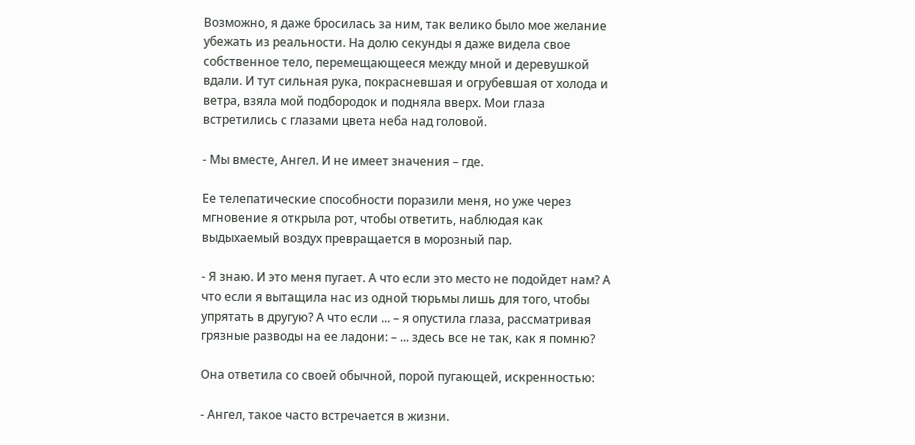Возможно, я даже бросилась за ним, так велико было мое желание убежать из реальности. На долю секунды я даже видела свое собственное тело, перемещающееся между мной и деревушкой вдали. И тут сильная рука, покрасневшая и огрубевшая от холода и ветра, взяла мой подбородок и подняла вверх. Мои глаза встретились с глазами цвета неба над головой.

- Мы вместе, Ангел. И не имеет значения – где.

Ее телепатические способности поразили меня, но уже через мгновение я открыла рот, чтобы ответить, наблюдая как выдыхаемый воздух превращается в морозный пар.

- Я знаю. И это меня пугает. А что если это место не подойдет нам? А что если я вытащила нас из одной тюрьмы лишь для того, чтобы упрятать в другую? А что если ... – я опустила глаза, рассматривая грязные разводы на ее ладони: – ... здесь все не так, как я помню?

Она ответила со своей обычной, порой пугающей, искренностью:

- Ангел, такое часто встречается в жизни.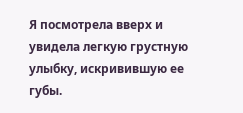Я посмотрела вверх и увидела легкую грустную улыбку, искривившую ее губы.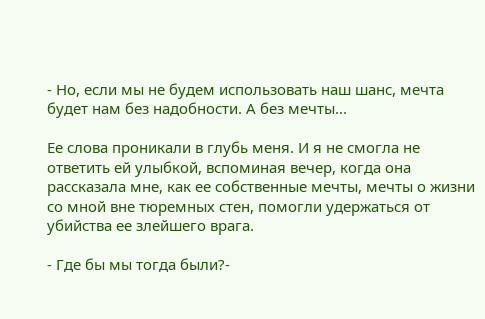- Но, если мы не будем использовать наш шанс, мечта будет нам без надобности. А без мечты...

Ее слова проникали в глубь меня. И я не смогла не ответить ей улыбкой, вспоминая вечер, когда она рассказала мне, как ее собственные мечты, мечты о жизни со мной вне тюремных стен, помогли удержаться от убийства ее злейшего врага.

- Где бы мы тогда были?-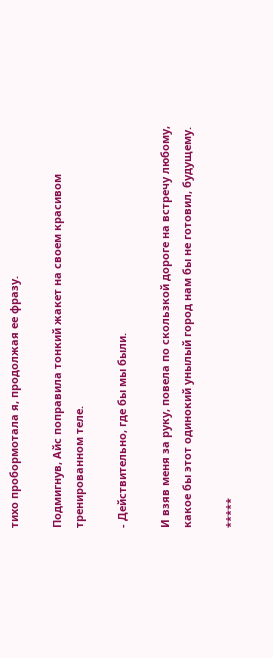тихо пробормотала я, продолжая ее фразу.

Подмигнув, Айс поправила тонкий жакет на своем красивом тренированном теле.

- Действительно, где бы мы были.

И взяв меня за руку, повела по скользкой дороге на встречу любому, какое бы этот одинокий унылый город нам бы не готовил, будущему.

*****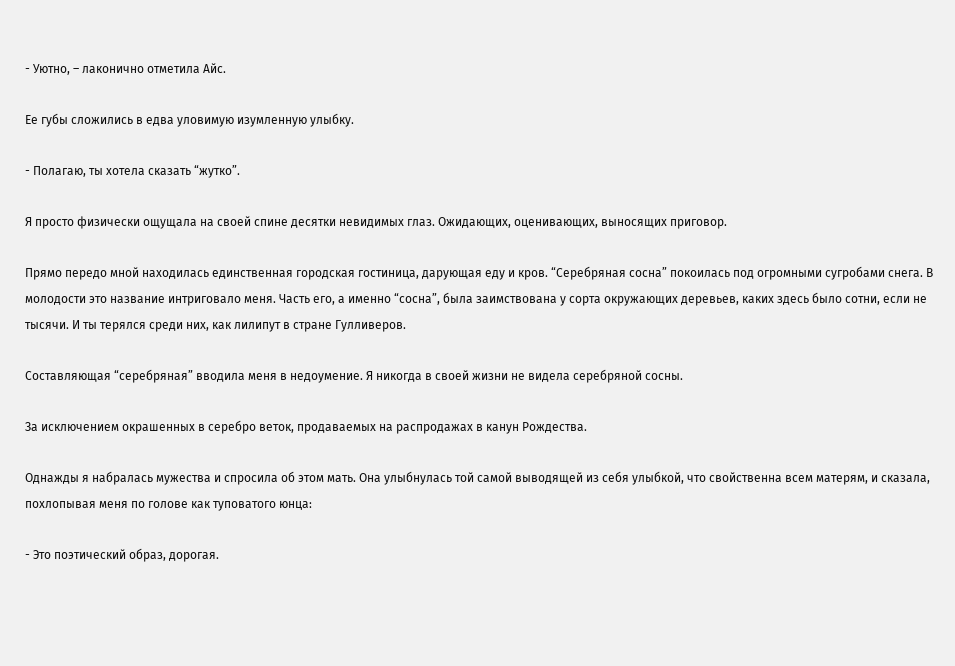- Уютно, – лаконично отметила Айс.

Ее губы сложились в едва уловимую изумленную улыбку.

- Полагаю, ты хотела сказать “жутко”.

Я просто физически ощущала на своей спине десятки невидимых глаз. Ожидающих, оценивающих, выносящих приговор.

Прямо передо мной находилась единственная городская гостиница, дарующая еду и кров. “Серебряная сосна” покоилась под огромными сугробами снега. В молодости это название интриговало меня. Часть его, а именно “сосна”, была заимствована у сорта окружающих деревьев, каких здесь было сотни, если не тысячи. И ты терялся среди них, как лилипут в стране Гулливеров.

Составляющая “серебряная” вводила меня в недоумение. Я никогда в своей жизни не видела серебряной сосны.

За исключением окрашенных в серебро веток, продаваемых на распродажах в канун Рождества.

Однажды я набралась мужества и спросила об этом мать. Она улыбнулась той самой выводящей из себя улыбкой, что свойственна всем матерям, и сказала, похлопывая меня по голове как туповатого юнца:

- Это поэтический образ, дорогая.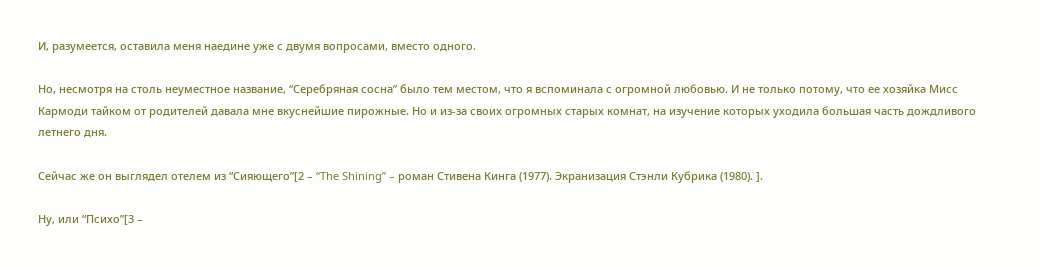И, разумеется, оставила меня наедине уже с двумя вопросами, вместо одного.

Но, несмотря на столь неуместное название, “Серебряная сосна” было тем местом, что я вспоминала с огромной любовью. И не только потому, что ее хозяйка Мисс Кармоди тайком от родителей давала мне вкуснейшие пирожные. Но и из-за своих огромных старых комнат, на изучение которых уходила большая часть дождливого летнего дня.

Сейчас же он выглядел отелем из “Сияющего”[2 – “The Shining” – роман Стивена Кинга (1977). Экранизация Стэнли Кубрика (1980). ].

Ну, или “Психо”[3 –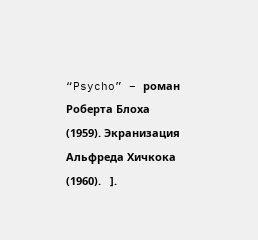“Psycho” – роман Роберта Блоха (1959). Экранизация Альфреда Хичкока (1960).   ].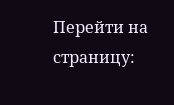Перейти на страницу: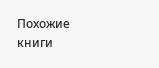Похожие книги